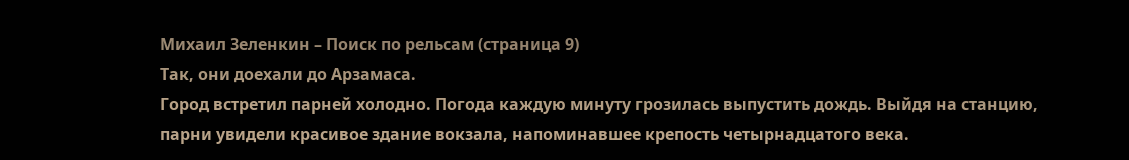Михаил Зеленкин – Поиск по рельсам (страница 9)
Так, они доехали до Арзамаса.
Город встретил парней холодно. Погода каждую минуту грозилась выпустить дождь. Выйдя на станцию, парни увидели красивое здание вокзала, напоминавшее крепость четырнадцатого века.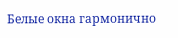Белые окна гармонично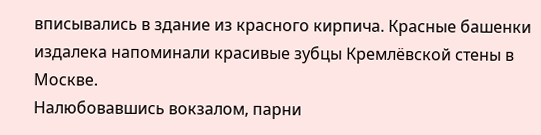вписывались в здание из красного кирпича. Красные башенки издалека напоминали красивые зубцы Кремлёвской стены в Москве.
Налюбовавшись вокзалом, парни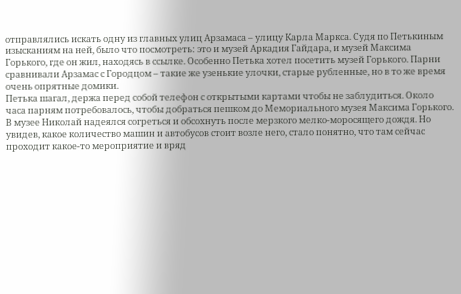отправлялись искать одну из главных улиц Арзамаса – улицу Карла Маркса. Судя по Петькиным изысканиям на ней, было что посмотреть: это и музей Аркадия Гайдара, и музей Максима Горького, где он жил, находясь в ссылке. Особенно Петька хотел посетить музей Горького. Парни сравнивали Арзамас с Городцом – такие же узенькие улочки, старые рубленные, но в то же время очень опрятные домики.
Петька шагал, держа перед собой телефон с открытыми картами чтобы не заблудиться. Около часа парням потребовалось, чтобы добраться пешком до Мемориального музея Максима Горького. В музее Николай надеялся согреться и обсохнуть после мерзкого мелко-моросящего дождя. Но увидев, какое количество машин и автобусов стоит возле него, стало понятно, что там сейчас проходит какое-то мероприятие и вряд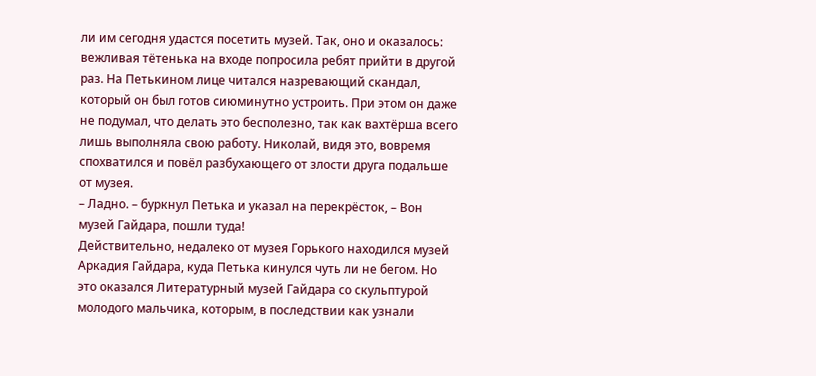ли им сегодня удастся посетить музей. Так, оно и оказалось: вежливая тётенька на входе попросила ребят прийти в другой раз. На Петькином лице читался назревающий скандал, который он был готов сиюминутно устроить. При этом он даже не подумал, что делать это бесполезно, так как вахтёрша всего лишь выполняла свою работу. Николай, видя это, вовремя спохватился и повёл разбухающего от злости друга подальше от музея.
– Ладно. – буркнул Петька и указал на перекрёсток, – Вон музей Гайдара, пошли туда!
Действительно, недалеко от музея Горького находился музей Аркадия Гайдара, куда Петька кинулся чуть ли не бегом. Но это оказался Литературный музей Гайдара со скульптурой молодого мальчика, которым, в последствии как узнали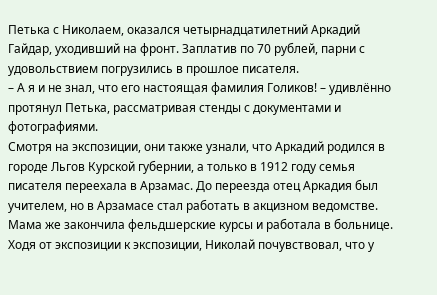Петька с Николаем, оказался четырнадцатилетний Аркадий Гайдар, уходивший на фронт. Заплатив по 70 рублей, парни с удовольствием погрузились в прошлое писателя.
– А я и не знал, что его настоящая фамилия Голиков! – удивлённо протянул Петька, рассматривая стенды с документами и фотографиями.
Смотря на экспозиции, они также узнали, что Аркадий родился в городе Льгов Курской губернии, а только в 1912 году семья писателя переехала в Арзамас. До переезда отец Аркадия был учителем, но в Арзамасе стал работать в акцизном ведомстве. Мама же закончила фельдшерские курсы и работала в больнице.
Ходя от экспозиции к экспозиции, Николай почувствовал, что у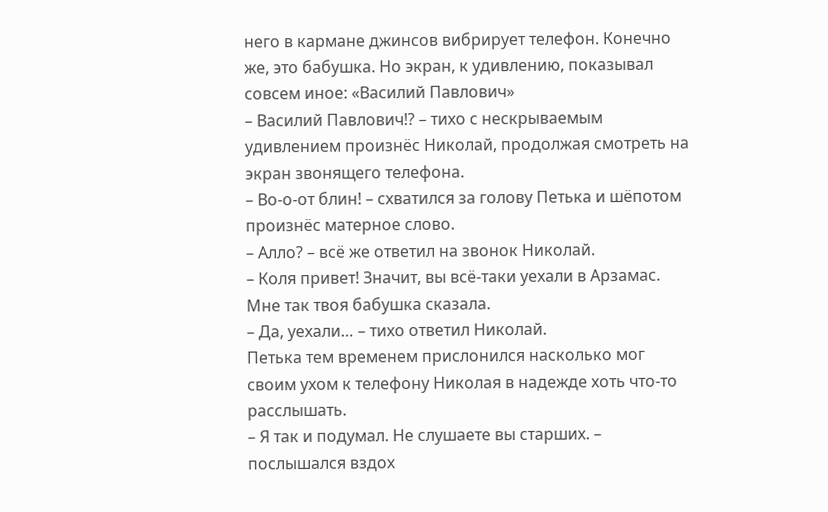него в кармане джинсов вибрирует телефон. Конечно же, это бабушка. Но экран, к удивлению, показывал совсем иное: «Василий Павлович»
– Василий Павлович!? – тихо с нескрываемым удивлением произнёс Николай, продолжая смотреть на экран звонящего телефона.
– Во-о-от блин! – схватился за голову Петька и шёпотом произнёс матерное слово.
– Алло? – всё же ответил на звонок Николай.
– Коля привет! Значит, вы всё-таки уехали в Арзамас. Мне так твоя бабушка сказала.
– Да, уехали… – тихо ответил Николай.
Петька тем временем прислонился насколько мог своим ухом к телефону Николая в надежде хоть что-то расслышать.
– Я так и подумал. Не слушаете вы старших. – послышался вздох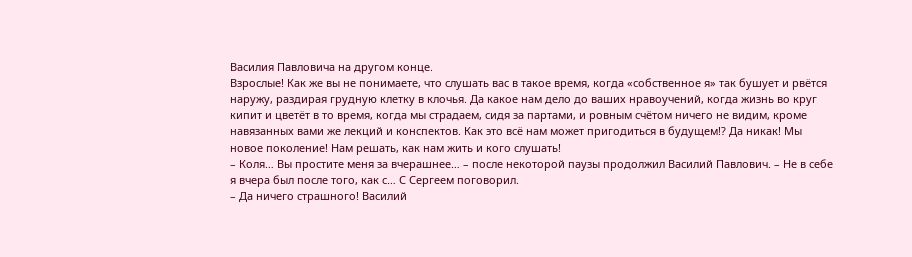Василия Павловича на другом конце.
Взрослые! Как же вы не понимаете, что слушать вас в такое время, когда «собственное я» так бушует и рвётся наружу, раздирая грудную клетку в клочья. Да какое нам дело до ваших нравоучений, когда жизнь во круг кипит и цветёт в то время, когда мы страдаем, сидя за партами, и ровным счётом ничего не видим, кроме навязанных вами же лекций и конспектов. Как это всё нам может пригодиться в будущем!? Да никак! Мы новое поколение! Нам решать, как нам жить и кого слушать!
– Коля… Вы простите меня за вчерашнее… – после некоторой паузы продолжил Василий Павлович. – Не в себе я вчера был после того, как с… С Сергеем поговорил.
– Да ничего страшного! Василий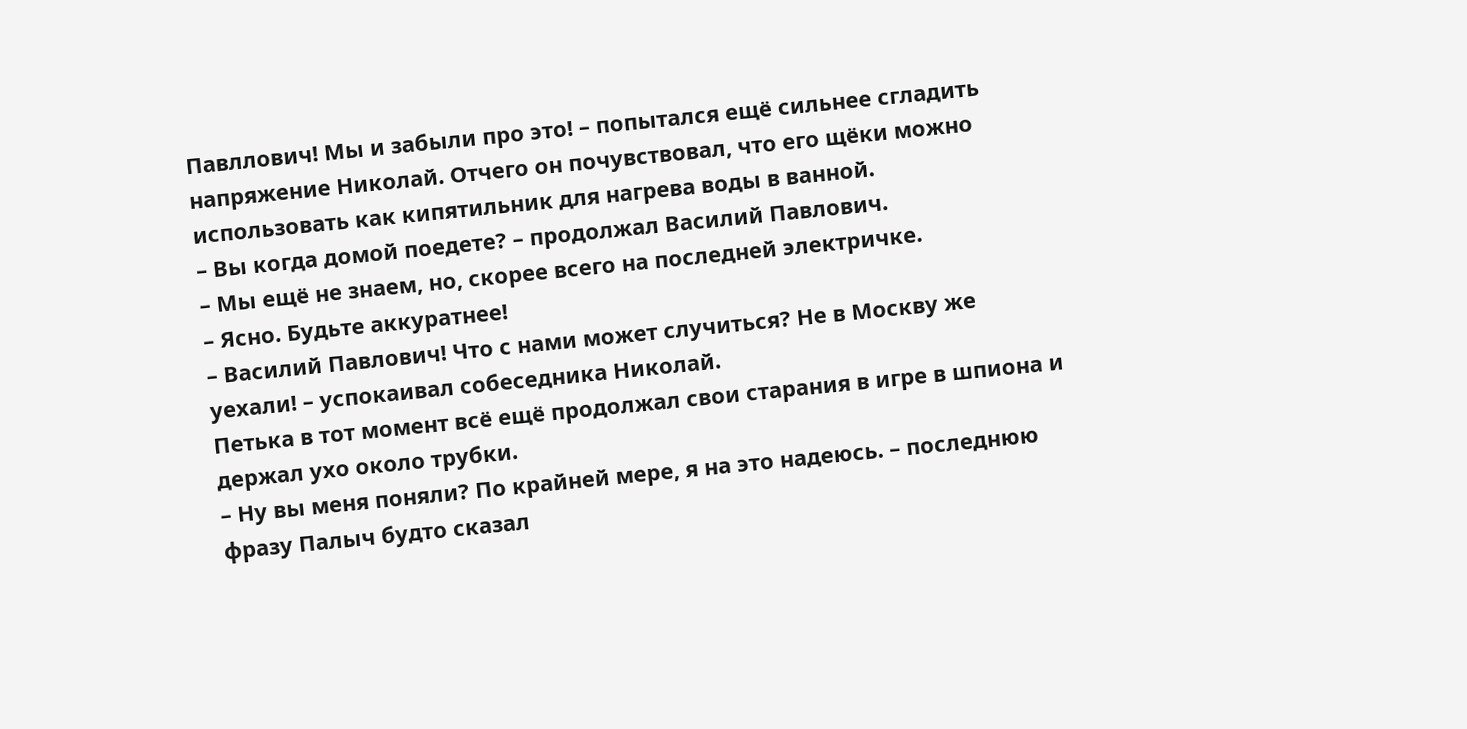Павллович! Мы и забыли про это! – попытался ещё сильнее сгладить напряжение Николай. Отчего он почувствовал, что его щёки можно использовать как кипятильник для нагрева воды в ванной.
– Вы когда домой поедете? – продолжал Василий Павлович.
– Мы ещё не знаем, но, скорее всего на последней электричке.
– Ясно. Будьте аккуратнее!
– Василий Павлович! Что с нами может случиться? Не в Москву же уехали! – успокаивал собеседника Николай.
Петька в тот момент всё ещё продолжал свои старания в игре в шпиона и держал ухо около трубки.
– Ну вы меня поняли? По крайней мере, я на это надеюсь. – последнюю фразу Палыч будто сказал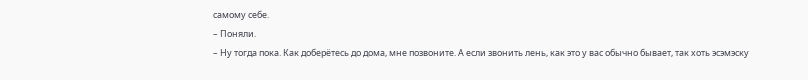самому себе.
– Поняли.
– Ну тогда пока. Как доберётесь до дома, мне позвоните. А если звонить лень, как это у вас обычно бывает, так хоть эсэмэску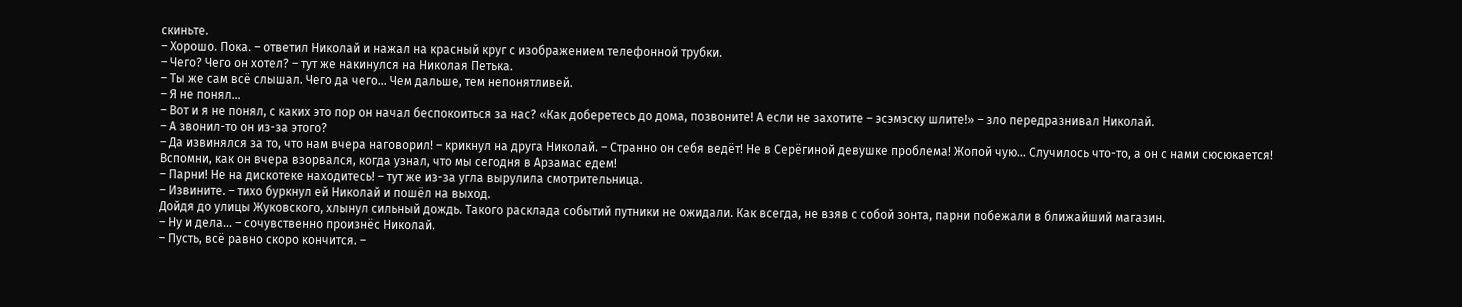скиньте.
– Хорошо. Пока. – ответил Николай и нажал на красный круг с изображением телефонной трубки.
– Чего? Чего он хотел? – тут же накинулся на Николая Петька.
– Ты же сам всё слышал. Чего да чего… Чем дальше, тем непонятливей.
– Я не понял…
– Вот и я не понял, с каких это пор он начал беспокоиться за нас? «Как доберетесь до дома, позвоните! А если не захотите – эсэмэску шлите!» – зло передразнивал Николай.
– А звонил-то он из-за этого?
– Да извинялся за то, что нам вчера наговорил! – крикнул на друга Николай. – Странно он себя ведёт! Не в Серёгиной девушке проблема! Жопой чую… Случилось что-то, а он с нами сюсюкается! Вспомни, как он вчера взорвался, когда узнал, что мы сегодня в Арзамас едем!
– Парни! Не на дискотеке находитесь! – тут же из-за угла вырулила смотрительница.
– Извините. – тихо буркнул ей Николай и пошёл на выход.
Дойдя до улицы Жуковского, хлынул сильный дождь. Такого расклада событий путники не ожидали. Как всегда, не взяв с собой зонта, парни побежали в ближайший магазин.
– Ну и дела… – сочувственно произнёс Николай.
– Пусть, всё равно скоро кончится. –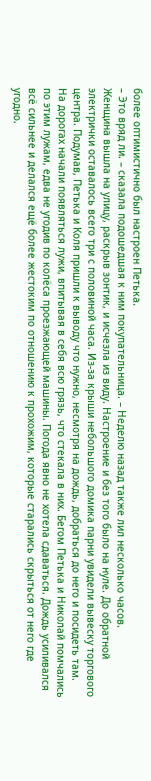более оптимистично был настроен Петька.
– Это вряд ли. – сказала подошедшая к ним покупательница. – Неделю назад также лил несколько часов.
Женщина вышла на улицу, раскрыв зонтик, и исчезла из виду. Настроение и без того было на нуле. До обратной электрички оставалось всего три с половиной часа. Из-за крыши небольшого домика парни увидели вывеску торгового центра. Подумав, Петька и Коля пришли к выводу что нужно, несмотря на дождь, добраться до него и посидеть там.
На дорогах начали появляться лужи, впитывая в себя всю грязь, что стекала в них. Бегом Петька и Николай помчались по этим лужам, едва не угодив по колёса проезжающей машины. Погода явно не хотела сдаваться. Дождь усиливался всё сильнее и делался ещё более жестоким по отношению к прохожим, которые старались скрыться от него где угодно.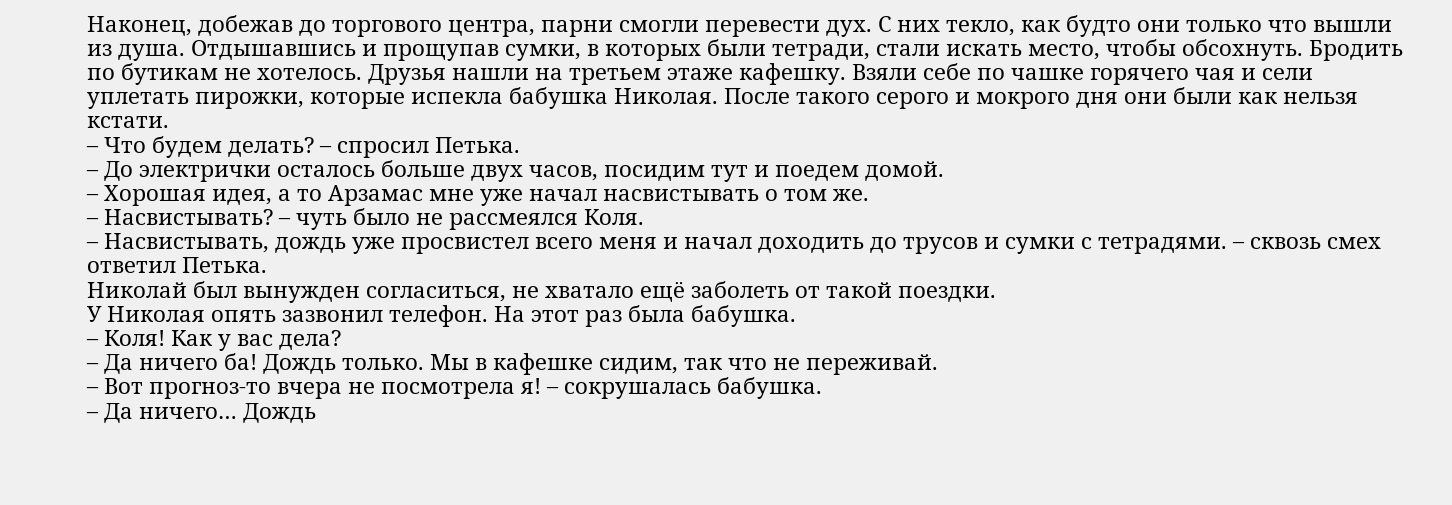Наконец, добежав до торгового центра, парни смогли перевести дух. С них текло, как будто они только что вышли из душа. Отдышавшись и прощупав сумки, в которых были тетради, стали искать место, чтобы обсохнуть. Бродить по бутикам не хотелось. Друзья нашли на третьем этаже кафешку. Взяли себе по чашке горячего чая и сели уплетать пирожки, которые испекла бабушка Николая. После такого серого и мокрого дня они были как нельзя кстати.
– Что будем делать? – спросил Петька.
– До электрички осталось больше двух часов, посидим тут и поедем домой.
– Хорошая идея, а то Арзамас мне уже начал насвистывать о том же.
– Насвистывать? – чуть было не рассмеялся Коля.
– Насвистывать, дождь уже просвистел всего меня и начал доходить до трусов и сумки с тетрадями. – сквозь смех ответил Петька.
Николай был вынужден согласиться, не хватало ещё заболеть от такой поездки.
У Николая опять зазвонил телефон. На этот раз была бабушка.
– Коля! Как у вас дела?
– Да ничего ба! Дождь только. Мы в кафешке сидим, так что не переживай.
– Вот прогноз-то вчера не посмотрела я! – сокрушалась бабушка.
– Да ничего… Дождь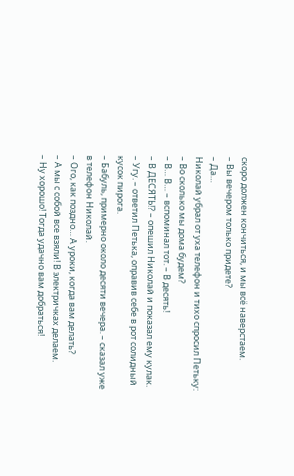скоро должен кончиться, и мы всё наверстаем.
– Вы вечером только придете?
– Да…
Николай убрал от уха телефон и тихо спросил Петьку:
– Во сколько мы дома будем?
– В… В… – вспоминал тот. – В десять!
– В ДЕСЯТЬ!? – опешил Николай и показал ему кулак.
– Угу. – ответил Петька, оправив себе в рот солидный кусок пирога.
– Бабуль, примерно около десяти вечера. – сказал уже в телефон Николай.
– Ого, как поздно… А уроки, когда вам делать?
– А мы с собой все взяли! В электричках делаем.
– Ну хорошо! Тогда удачно вам добраться!